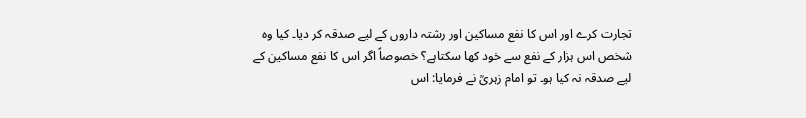تجارت کرے اور اس کا نفع مساکین اور رشتہ داروں کے لیے صدقہ کر دیا۔ کیا وہ شخص اس ہزار کے نفع سے خود کھا سکتاہے؟ خصوصاً اگر اس کا نفع مساکین کے لیے صدقہ نہ کیا ہو۔ تو امام زہریؒ نے فرمایا: اس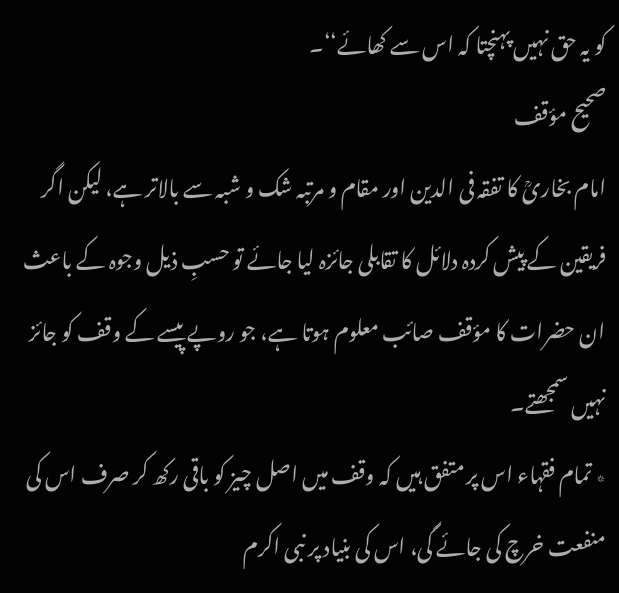کو یہ حق نہیں پہنچتا کہ اس سے کھائے‘‘۔
صحیح مؤقف
امام بخاریؒ کا تفقہ فی الدین اور مقام و مرتبہ شک و شبہ سے بالاتر ہے، لیکن اگر فریقین کے پیش کردہ دلائل کا تقابلی جائزہ لیا جائے تو حسبِ ذیل وجوہ کے باعث ان حضرات کا مؤقف صائب معلوم ہوتا ہے، جو روپے پیسے کے وقف کو جائز نہیں سمجھتے۔
٭ تمام فقہاء اس پر متفق ہیں کہ وقف میں اصل چیز کو باقی رکھ کر صرف اس کی منفعت خرچ کی جائے گی، اس کی بنیاد پر نبی اکرم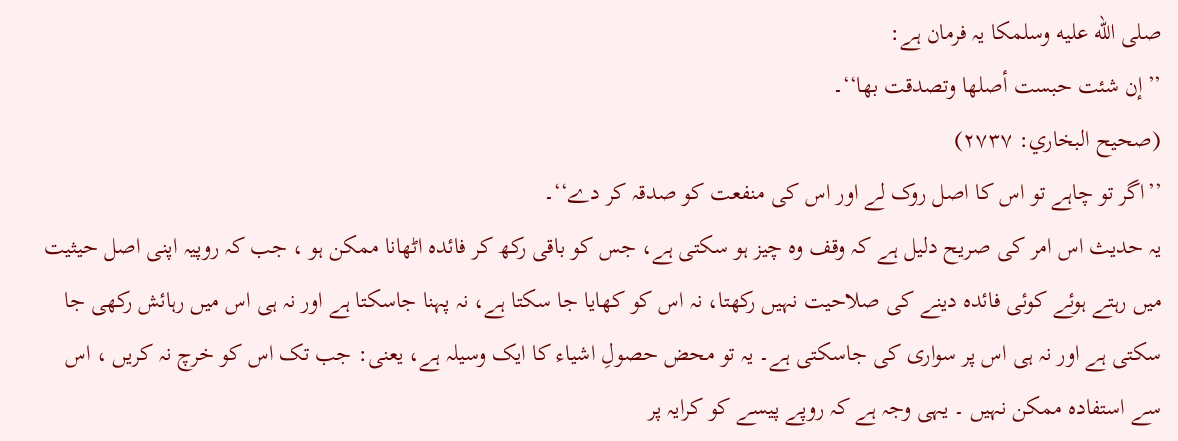صلى الله عليه وسلمکا یہ فرمان ہے:
’’إن شئت حبست أصلھا وتصدقت بھا‘‘۔
(صحیح البخاري: ۲۷۳۷)
’’اگر تو چاہے تو اس کا اصل روک لے اور اس کی منفعت کو صدقہ کر دے‘‘۔
یہ حدیث اس امر کی صریح دلیل ہے کہ وقف وہ چیز ہو سکتی ہے، جس کو باقی رکھ کر فائدہ اٹھانا ممکن ہو ، جب کہ روپیہ اپنی اصل حیثیت میں رہتے ہوئے کوئی فائدہ دینے کی صلاحیت نہیں رکھتا، نہ اس کو کھایا جا سکتا ہے، نہ پہنا جاسکتا ہے اور نہ ہی اس میں رہائش رکھی جا سکتی ہے اور نہ ہی اس پر سواری کی جاسکتی ہے۔ یہ تو محض حصولِ اشیاء کا ایک وسیلہ ہے، یعنی: جب تک اس کو خرچ نہ کریں ، اس سے استفادہ ممکن نہیں ۔ یہی وجہ ہے کہ روپے پیسے کو کرایہ پر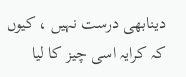دینابھی درست نہیں ، کیوں کہ کرایہ اسی چیز کا لیا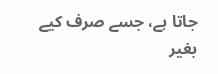جاتا ہے، جسے صرف کیے بغیر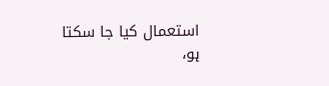استعمال کیا جا سکتا ہو،